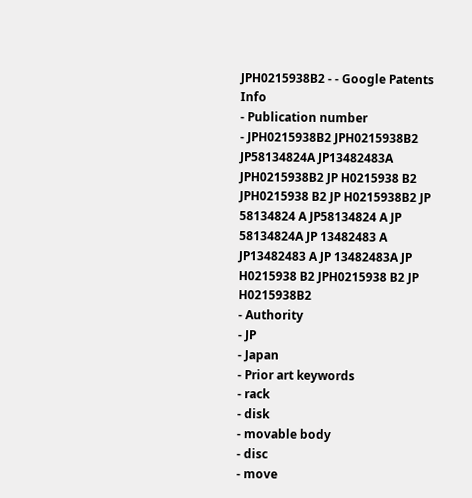JPH0215938B2 - - Google Patents
Info
- Publication number
- JPH0215938B2 JPH0215938B2 JP58134824A JP13482483A JPH0215938B2 JP H0215938 B2 JPH0215938 B2 JP H0215938B2 JP 58134824 A JP58134824 A JP 58134824A JP 13482483 A JP13482483 A JP 13482483A JP H0215938 B2 JPH0215938 B2 JP H0215938B2
- Authority
- JP
- Japan
- Prior art keywords
- rack
- disk
- movable body
- disc
- move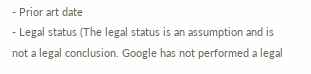- Prior art date
- Legal status (The legal status is an assumption and is not a legal conclusion. Google has not performed a legal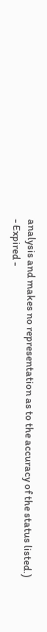analysis and makes no representation as to the accuracy of the status listed.)
- Expired -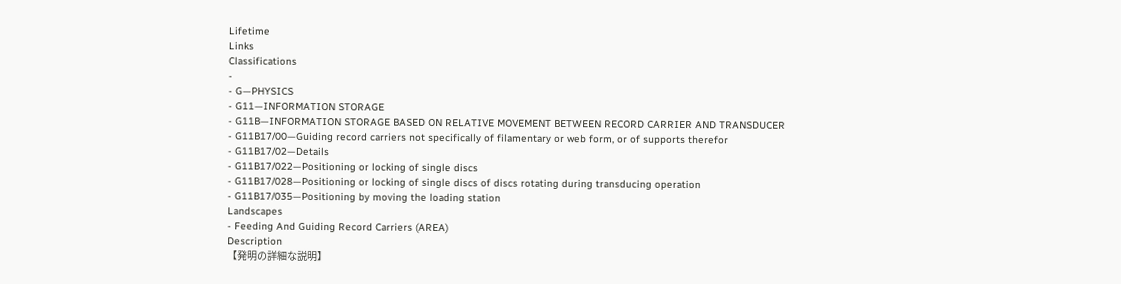Lifetime
Links
Classifications
-
- G—PHYSICS
- G11—INFORMATION STORAGE
- G11B—INFORMATION STORAGE BASED ON RELATIVE MOVEMENT BETWEEN RECORD CARRIER AND TRANSDUCER
- G11B17/00—Guiding record carriers not specifically of filamentary or web form, or of supports therefor
- G11B17/02—Details
- G11B17/022—Positioning or locking of single discs
- G11B17/028—Positioning or locking of single discs of discs rotating during transducing operation
- G11B17/035—Positioning by moving the loading station
Landscapes
- Feeding And Guiding Record Carriers (AREA)
Description
【発明の詳細な説明】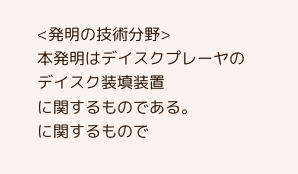<発明の技術分野>
本発明はデイスクプレーヤのデイスク装填装置
に関するものである。
に関するもので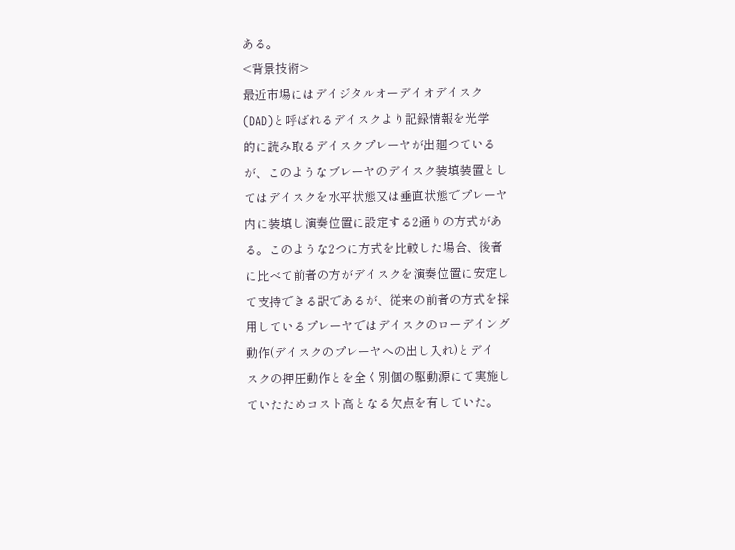ある。
<背景技術>
最近市場にはデイジタルオーデイオデイスク
(DAD)と呼ばれるデイスクより記録情報を光学
的に読み取るデイスクプレーヤが出廻つている
が、このようなブレーヤのデイスク装填装置とし
てはデイスクを水平状態又は垂直状態でプレーヤ
内に装填し演奏位置に設定する2通りの方式があ
る。このような2つに方式を比較した場合、後者
に比べて前者の方がデイスクを演奏位置に安定し
て支持できる訳であるが、従来の前者の方式を採
用しているプレーヤではデイスクのローデイング
動作(デイスクのプレーヤへの出し入れ)とデイ
スクの押圧動作とを全く別個の駆動源にて実施し
ていたためコスト高となる欠点を有していた。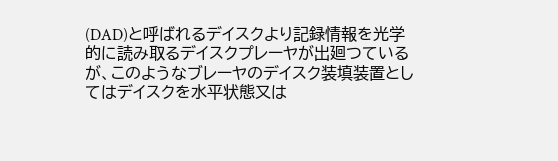(DAD)と呼ばれるデイスクより記録情報を光学
的に読み取るデイスクプレーヤが出廻つている
が、このようなブレーヤのデイスク装填装置とし
てはデイスクを水平状態又は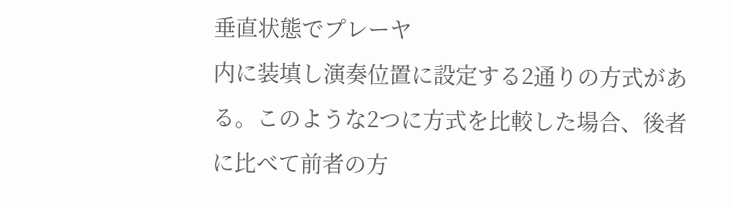垂直状態でプレーヤ
内に装填し演奏位置に設定する2通りの方式があ
る。このような2つに方式を比較した場合、後者
に比べて前者の方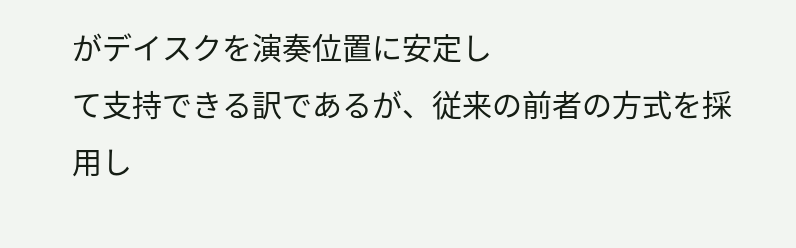がデイスクを演奏位置に安定し
て支持できる訳であるが、従来の前者の方式を採
用し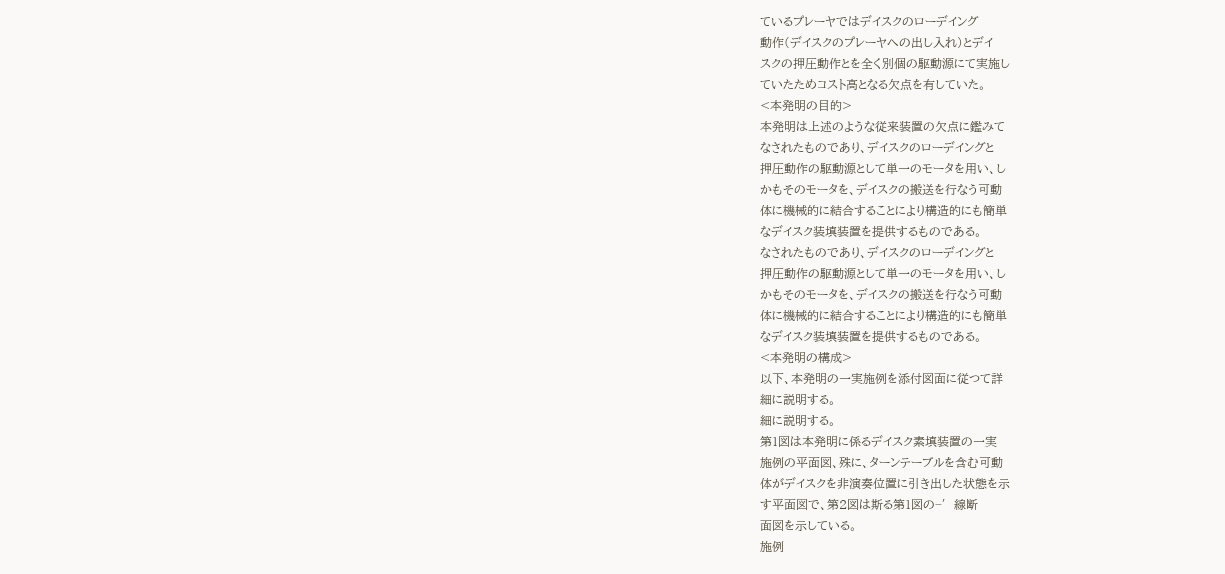ているプレーヤではデイスクのローデイング
動作(デイスクのプレーヤへの出し入れ)とデイ
スクの押圧動作とを全く別個の駆動源にて実施し
ていたためコスト高となる欠点を有していた。
<本発明の目的>
本発明は上述のような従来装置の欠点に鑑みて
なされたものであり、デイスクのローデイングと
押圧動作の駆動源として単一のモータを用い、し
かもそのモータを、デイスクの搬送を行なう可動
体に機械的に結合することにより構造的にも簡単
なデイスク装填装置を提供するものである。
なされたものであり、デイスクのローデイングと
押圧動作の駆動源として単一のモータを用い、し
かもそのモータを、デイスクの搬送を行なう可動
体に機械的に結合することにより構造的にも簡単
なデイスク装填装置を提供するものである。
<本発明の構成>
以下、本発明の一実施例を添付図面に従つて詳
細に説明する。
細に説明する。
第1図は本発明に係るデイスク素填装置の一実
施例の平面図、殊に、ターンテーブルを含む可動
体がデイスクを非演奏位置に引き出した状態を示
す平面図で、第2図は斯る第1図の−′線断
面図を示している。
施例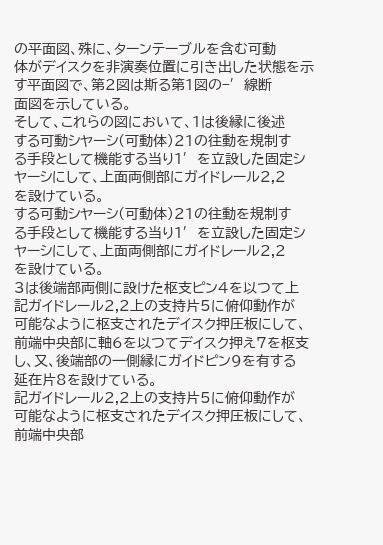の平面図、殊に、ターンテーブルを含む可動
体がデイスクを非演奏位置に引き出した状態を示
す平面図で、第2図は斯る第1図の−′線断
面図を示している。
そして、これらの図において、1は後縁に後述
する可動シヤーシ(可動体)21の往動を規制す
る手段として機能する当り1′を立設した固定シ
ヤーシにして、上面両側部にガイドレール2,2
を設けている。
する可動シヤーシ(可動体)21の往動を規制す
る手段として機能する当り1′を立設した固定シ
ヤーシにして、上面両側部にガイドレール2,2
を設けている。
3は後端部両側に設けた枢支ピン4を以つて上
記ガイドレール2,2上の支持片5に俯仰動作が
可能なように枢支されたデイスク押圧板にして、
前端中央部に軸6を以つてデイスク押え7を枢支
し、又、後端部の一側縁にガイドピン9を有する
延在片8を設けている。
記ガイドレール2,2上の支持片5に俯仰動作が
可能なように枢支されたデイスク押圧板にして、
前端中央部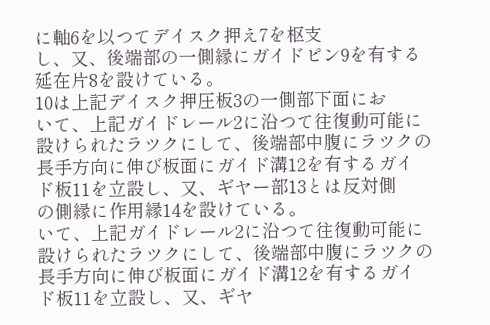に軸6を以つてデイスク押え7を枢支
し、又、後端部の一側縁にガイドピン9を有する
延在片8を設けている。
10は上記デイスク押圧板3の一側部下面にお
いて、上記ガイドレール2に沿つて往復動可能に
設けられたラツクにして、後端部中腹にラツクの
長手方向に伸び板面にガイド溝12を有するガイ
ド板11を立設し、又、ギヤー部13とは反対側
の側縁に作用縁14を設けている。
いて、上記ガイドレール2に沿つて往復動可能に
設けられたラツクにして、後端部中腹にラツクの
長手方向に伸び板面にガイド溝12を有するガイ
ド板11を立設し、又、ギヤ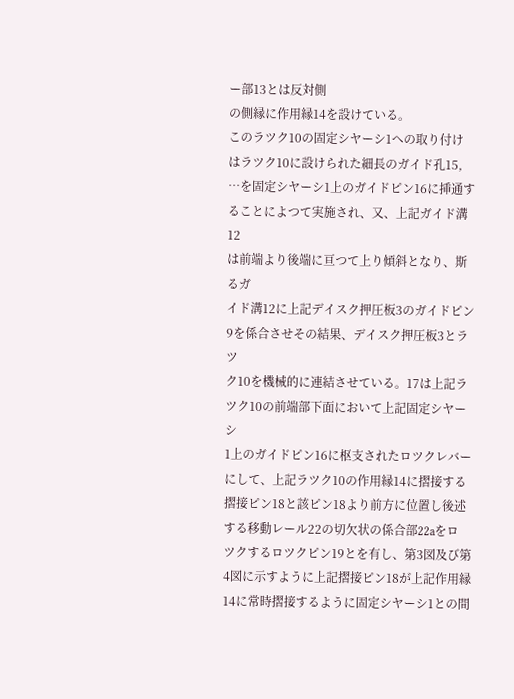ー部13とは反対側
の側縁に作用縁14を設けている。
このラツク10の固定シヤーシ1への取り付け
はラツク10に設けられた細長のガイド孔15,
…を固定シヤーシ1上のガイドピン16に挿通す
ることによつて実施され、又、上記ガイド溝12
は前端より後端に亘つて上り傾斜となり、斯るガ
イド溝12に上記デイスク押圧板3のガイドピン
9を係合させその結果、デイスク押圧板3とラツ
ク10を機械的に連結させている。17は上記ラ
ツク10の前端部下面において上記固定シヤーシ
1上のガイドピン16に枢支されたロツクレバー
にして、上記ラツク10の作用縁14に摺接する
摺接ピン18と該ピン18より前方に位置し後述
する移動レール22の切欠状の係合部22aをロ
ツクするロツクピン19とを有し、第3図及び第
4図に示すように上記摺接ピン18が上記作用縁
14に常時摺接するように固定シヤーシ1との間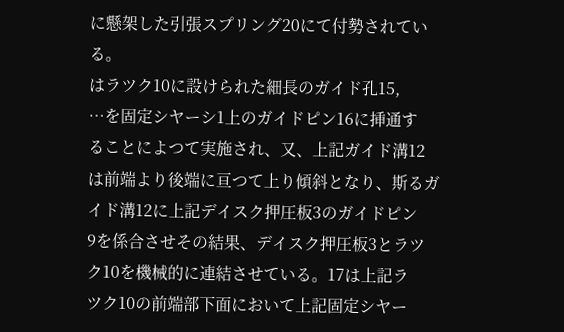に懸架した引張スプリング20にて付勢されてい
る。
はラツク10に設けられた細長のガイド孔15,
…を固定シヤーシ1上のガイドピン16に挿通す
ることによつて実施され、又、上記ガイド溝12
は前端より後端に亘つて上り傾斜となり、斯るガ
イド溝12に上記デイスク押圧板3のガイドピン
9を係合させその結果、デイスク押圧板3とラツ
ク10を機械的に連結させている。17は上記ラ
ツク10の前端部下面において上記固定シヤー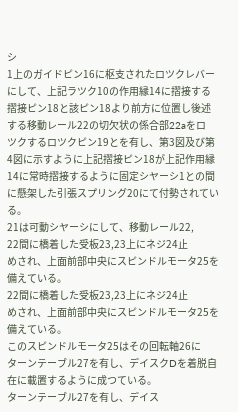シ
1上のガイドピン16に枢支されたロツクレバー
にして、上記ラツク10の作用縁14に摺接する
摺接ピン18と該ピン18より前方に位置し後述
する移動レール22の切欠状の係合部22aをロ
ツクするロツクピン19とを有し、第3図及び第
4図に示すように上記摺接ピン18が上記作用縁
14に常時摺接するように固定シヤーシ1との間
に懸架した引張スプリング20にて付勢されてい
る。
21は可動シヤーシにして、移動レール22,
22間に橋着した受板23,23上にネジ24止
めされ、上面前部中央にスピンドルモータ25を
備えている。
22間に橋着した受板23,23上にネジ24止
めされ、上面前部中央にスピンドルモータ25を
備えている。
このスピンドルモータ25はその回転軸26に
ターンテーブル27を有し、デイスクDを着脱自
在に載置するように成つている。
ターンテーブル27を有し、デイス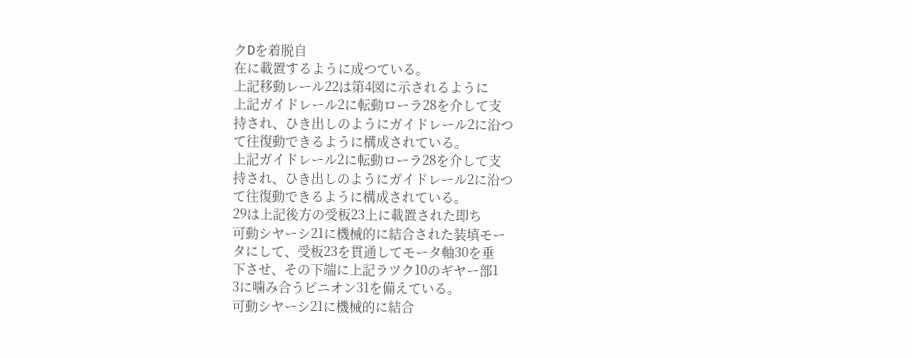クDを着脱自
在に載置するように成つている。
上記移動レール22は第4図に示されるように
上記ガイドレール2に転動ローラ28を介して支
持され、ひき出しのようにガイドレール2に沿つ
て往復動できるように構成されている。
上記ガイドレール2に転動ローラ28を介して支
持され、ひき出しのようにガイドレール2に沿つ
て往復動できるように構成されている。
29は上記後方の受板23上に載置された即ち
可動シヤーシ21に機械的に結合された装填モー
タにして、受板23を貫通してモータ軸30を垂
下させ、その下端に上記ラツク10のギヤー部1
3に噛み合うピニオン31を備えている。
可動シヤーシ21に機械的に結合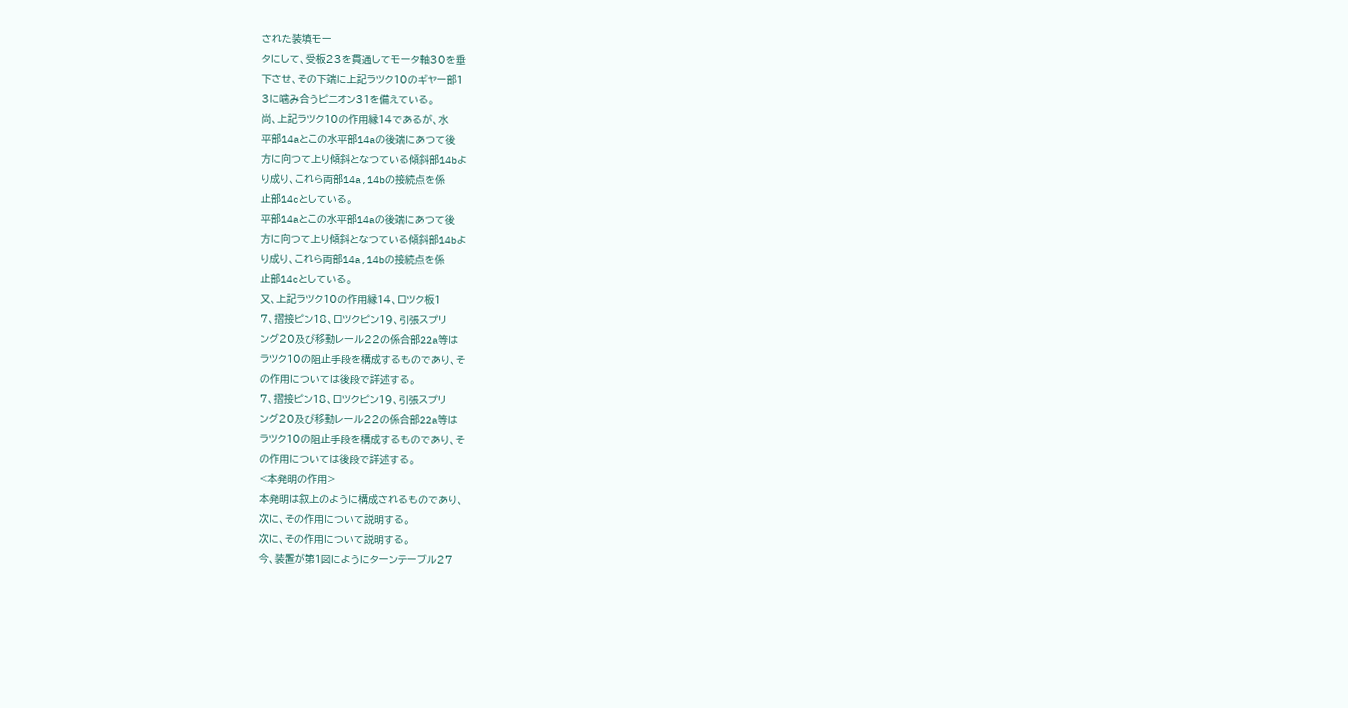された装填モー
タにして、受板23を貫通してモータ軸30を垂
下させ、その下端に上記ラツク10のギヤー部1
3に噛み合うピニオン31を備えている。
尚、上記ラツク10の作用縁14であるが、水
平部14aとこの水平部14aの後端にあつて後
方に向つて上り傾斜となつている傾斜部14bよ
り成り、これら両部14a,14bの接続点を係
止部14cとしている。
平部14aとこの水平部14aの後端にあつて後
方に向つて上り傾斜となつている傾斜部14bよ
り成り、これら両部14a,14bの接続点を係
止部14cとしている。
又、上記ラツク10の作用縁14、ロツク板1
7、摺接ピン18、ロツクピン19、引張スプリ
ング20及び移動レール22の係合部22a等は
ラツク10の阻止手段を構成するものであり、そ
の作用については後段で詳述する。
7、摺接ピン18、ロツクピン19、引張スプリ
ング20及び移動レール22の係合部22a等は
ラツク10の阻止手段を構成するものであり、そ
の作用については後段で詳述する。
<本発明の作用>
本発明は叙上のように構成されるものであり、
次に、その作用について説明する。
次に、その作用について説明する。
今、装置が第1図にようにターンテーブル27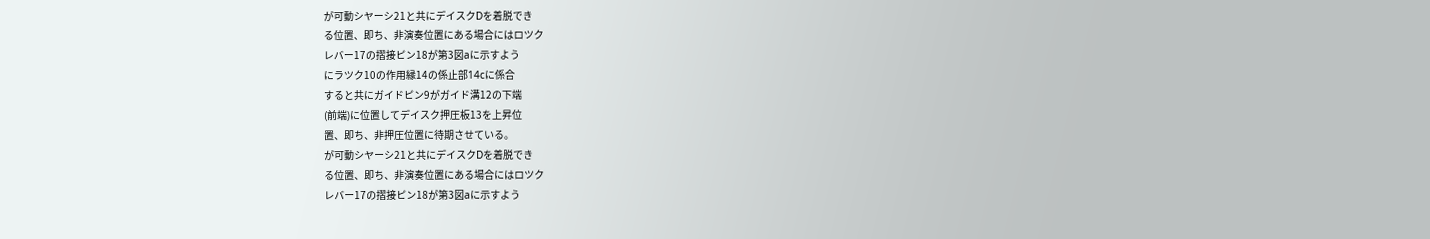が可動シヤーシ21と共にデイスクDを着脱でき
る位置、即ち、非演奏位置にある場合にはロツク
レバー17の摺接ピン18が第3図aに示すよう
にラツク10の作用縁14の係止部14cに係合
すると共にガイドピン9がガイド溝12の下端
(前端)に位置してデイスク押圧板13を上昇位
置、即ち、非押圧位置に待期させている。
が可動シヤーシ21と共にデイスクDを着脱でき
る位置、即ち、非演奏位置にある場合にはロツク
レバー17の摺接ピン18が第3図aに示すよう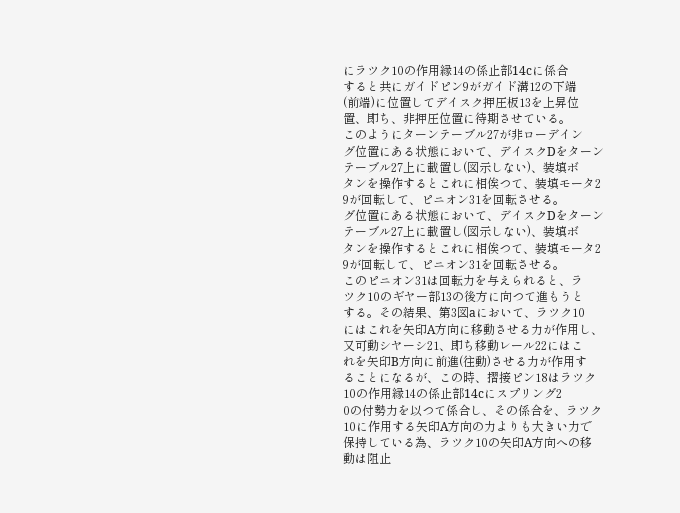にラツク10の作用縁14の係止部14cに係合
すると共にガイドピン9がガイド溝12の下端
(前端)に位置してデイスク押圧板13を上昇位
置、即ち、非押圧位置に待期させている。
このようにターンテーブル27が非ローデイン
グ位置にある状態において、デイスクDをターン
テーブル27上に載置し(図示しない)、装填ボ
タンを操作するとこれに相俟つて、装填モータ2
9が回転して、ピニオン31を回転させる。
グ位置にある状態において、デイスクDをターン
テーブル27上に載置し(図示しない)、装填ボ
タンを操作するとこれに相俟つて、装填モータ2
9が回転して、ピニオン31を回転させる。
このピニオン31は回転力を与えられると、ラ
ツク10のギヤー部13の後方に向つて進もうと
する。その結果、第3図aにおいて、ラツク10
にはこれを矢印A方向に移動させる力が作用し、
又可動シヤーシ21、即ち移動レール22にはこ
れを矢印B方向に前進(往動)させる力が作用す
ることになるが、この時、摺接ピン18はラツク
10の作用縁14の係止部14cにスプリング2
0の付勢力を以つて係合し、その係合を、ラツク
10に作用する矢印A方向の力よりも大きい力で
保持している為、ラツク10の矢印A方向への移
動は阻止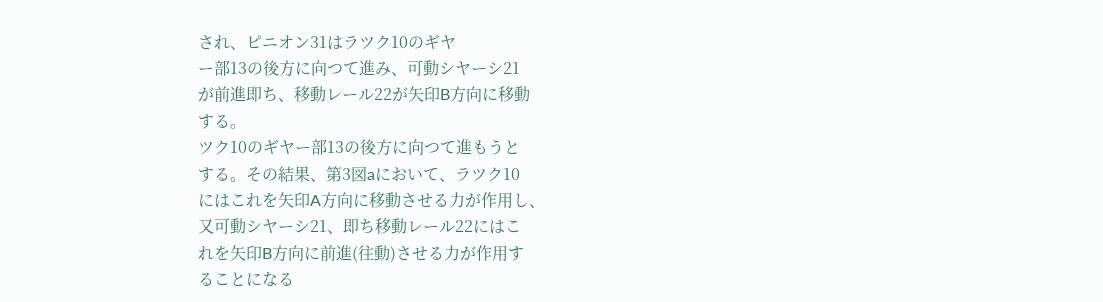され、ピニオン31はラツク10のギヤ
ー部13の後方に向つて進み、可動シヤーシ21
が前進即ち、移動レール22が矢印B方向に移動
する。
ツク10のギヤー部13の後方に向つて進もうと
する。その結果、第3図aにおいて、ラツク10
にはこれを矢印A方向に移動させる力が作用し、
又可動シヤーシ21、即ち移動レール22にはこ
れを矢印B方向に前進(往動)させる力が作用す
ることになる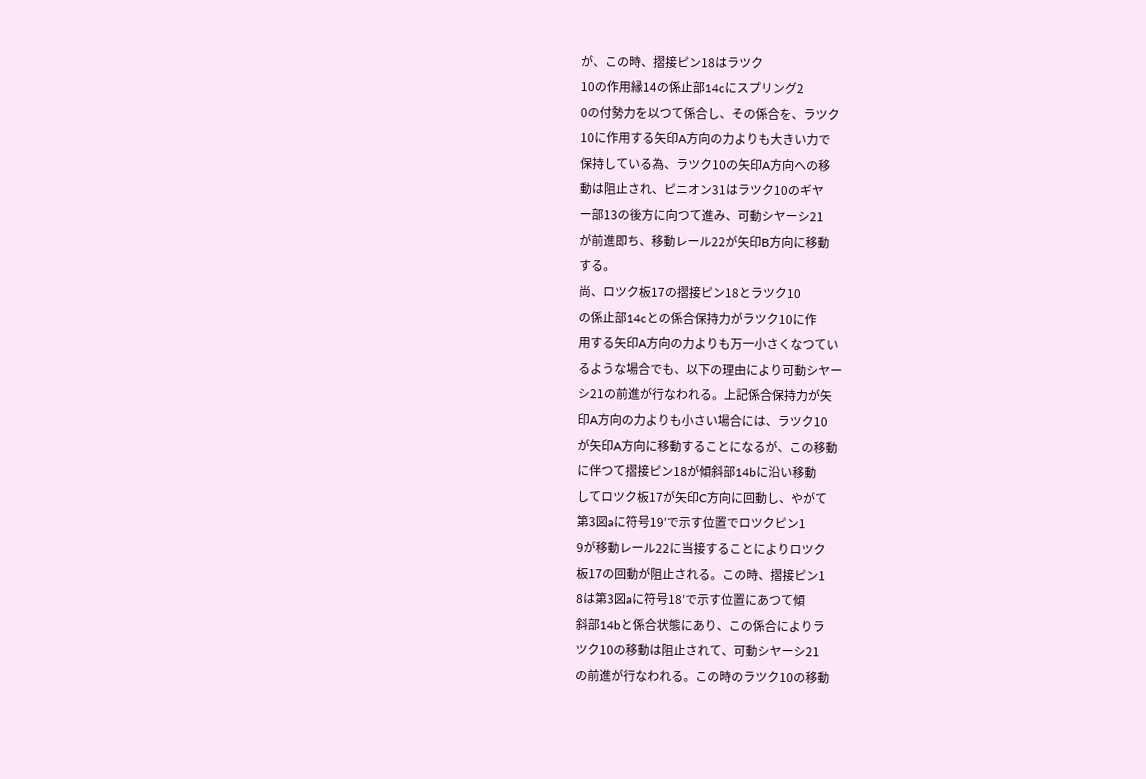が、この時、摺接ピン18はラツク
10の作用縁14の係止部14cにスプリング2
0の付勢力を以つて係合し、その係合を、ラツク
10に作用する矢印A方向の力よりも大きい力で
保持している為、ラツク10の矢印A方向への移
動は阻止され、ピニオン31はラツク10のギヤ
ー部13の後方に向つて進み、可動シヤーシ21
が前進即ち、移動レール22が矢印B方向に移動
する。
尚、ロツク板17の摺接ピン18とラツク10
の係止部14cとの係合保持力がラツク10に作
用する矢印A方向の力よりも万一小さくなつてい
るような場合でも、以下の理由により可動シヤー
シ21の前進が行なわれる。上記係合保持力が矢
印A方向の力よりも小さい場合には、ラツク10
が矢印A方向に移動することになるが、この移動
に伴つて摺接ピン18が傾斜部14bに沿い移動
してロツク板17が矢印C方向に回動し、やがて
第3図aに符号19′で示す位置でロツクピン1
9が移動レール22に当接することによりロツク
板17の回動が阻止される。この時、摺接ピン1
8は第3図aに符号18′で示す位置にあつて傾
斜部14bと係合状態にあり、この係合によりラ
ツク10の移動は阻止されて、可動シヤーシ21
の前進が行なわれる。この時のラツク10の移動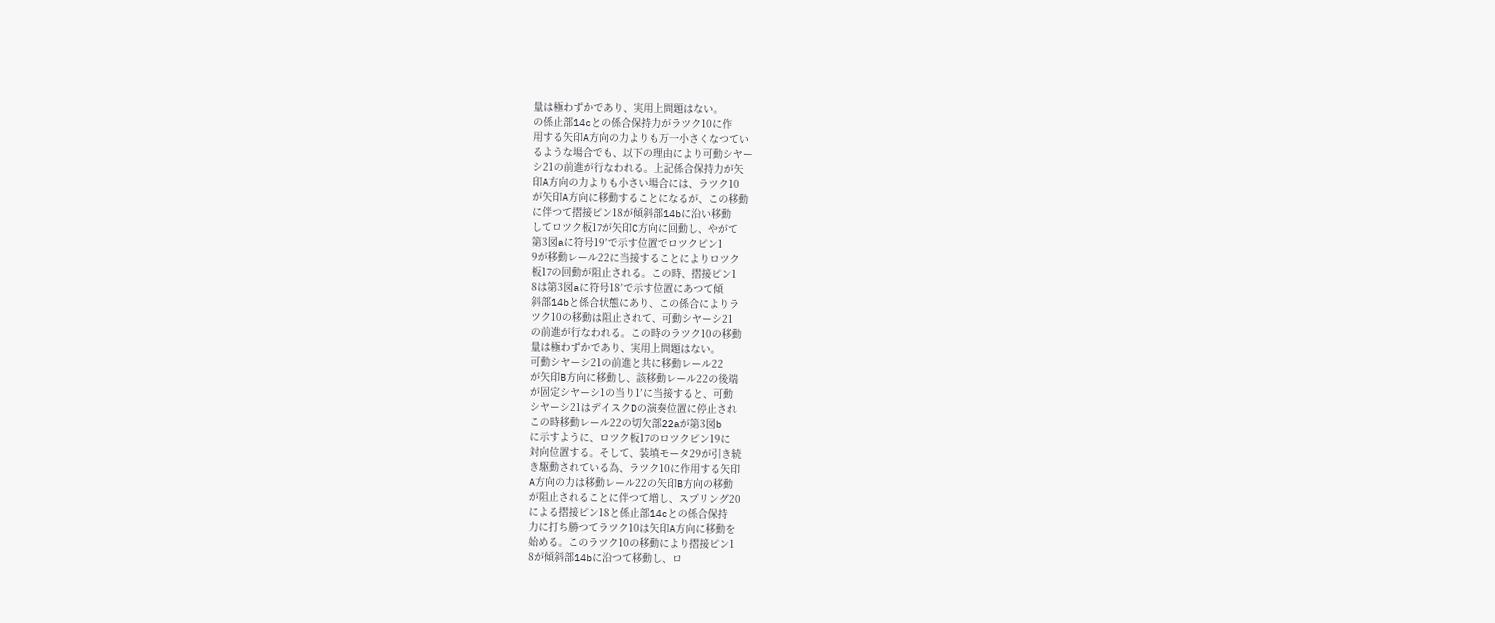量は極わずかであり、実用上問題はない。
の係止部14cとの係合保持力がラツク10に作
用する矢印A方向の力よりも万一小さくなつてい
るような場合でも、以下の理由により可動シヤー
シ21の前進が行なわれる。上記係合保持力が矢
印A方向の力よりも小さい場合には、ラツク10
が矢印A方向に移動することになるが、この移動
に伴つて摺接ピン18が傾斜部14bに沿い移動
してロツク板17が矢印C方向に回動し、やがて
第3図aに符号19′で示す位置でロツクピン1
9が移動レール22に当接することによりロツク
板17の回動が阻止される。この時、摺接ピン1
8は第3図aに符号18′で示す位置にあつて傾
斜部14bと係合状態にあり、この係合によりラ
ツク10の移動は阻止されて、可動シヤーシ21
の前進が行なわれる。この時のラツク10の移動
量は極わずかであり、実用上問題はない。
可動シヤーシ21の前進と共に移動レール22
が矢印B方向に移動し、該移動レール22の後端
が固定シヤーシ1の当り1′に当接すると、可動
シヤーシ21はデイスクDの演奏位置に停止され
この時移動レール22の切欠部22aが第3図b
に示すように、ロツク板17のロツクピン19に
対向位置する。そして、装填モータ29が引き続
き駆動されている為、ラツク10に作用する矢印
A方向の力は移動レール22の矢印B方向の移動
が阻止されることに伴つて増し、スプリング20
による摺接ピン18と係止部14cとの係合保持
力に打ち勝つてラツク10は矢印A方向に移動を
始める。このラツク10の移動により摺接ピン1
8が傾斜部14bに沿つて移動し、ロ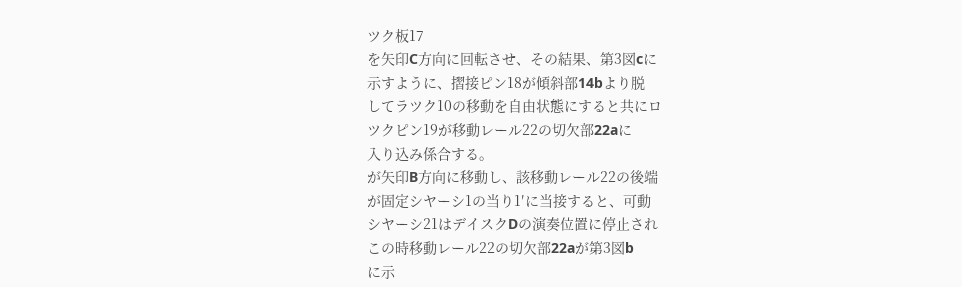ツク板17
を矢印C方向に回転させ、その結果、第3図cに
示すように、摺接ピン18が傾斜部14bより脱
してラツク10の移動を自由状態にすると共にロ
ツクピン19が移動レール22の切欠部22aに
入り込み係合する。
が矢印B方向に移動し、該移動レール22の後端
が固定シヤーシ1の当り1′に当接すると、可動
シヤーシ21はデイスクDの演奏位置に停止され
この時移動レール22の切欠部22aが第3図b
に示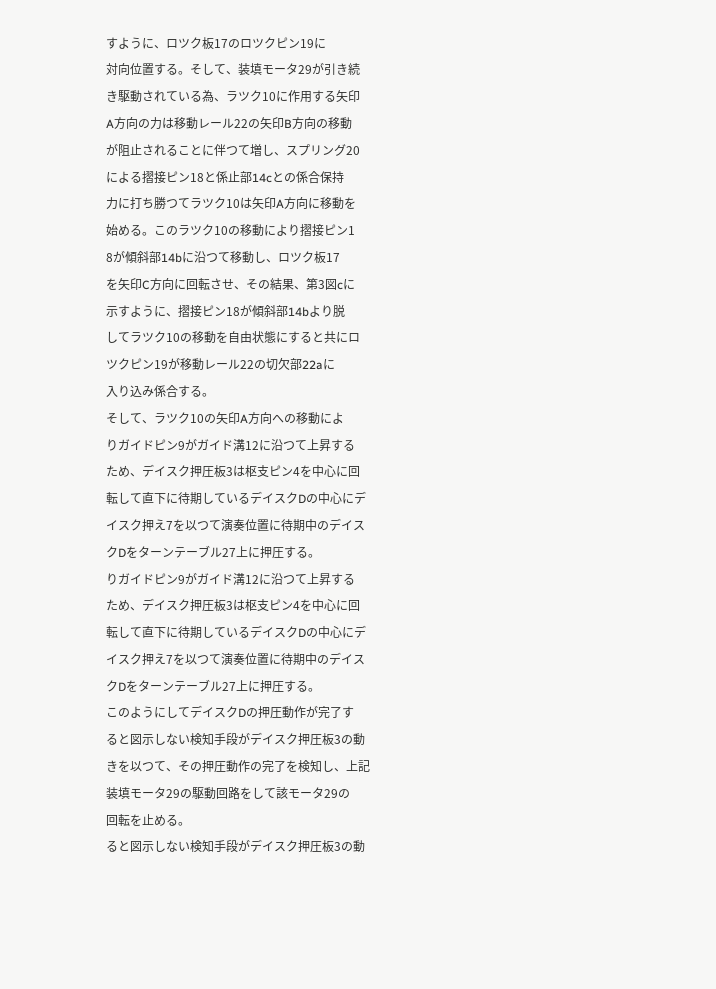すように、ロツク板17のロツクピン19に
対向位置する。そして、装填モータ29が引き続
き駆動されている為、ラツク10に作用する矢印
A方向の力は移動レール22の矢印B方向の移動
が阻止されることに伴つて増し、スプリング20
による摺接ピン18と係止部14cとの係合保持
力に打ち勝つてラツク10は矢印A方向に移動を
始める。このラツク10の移動により摺接ピン1
8が傾斜部14bに沿つて移動し、ロツク板17
を矢印C方向に回転させ、その結果、第3図cに
示すように、摺接ピン18が傾斜部14bより脱
してラツク10の移動を自由状態にすると共にロ
ツクピン19が移動レール22の切欠部22aに
入り込み係合する。
そして、ラツク10の矢印A方向への移動によ
りガイドピン9がガイド溝12に沿つて上昇する
ため、デイスク押圧板3は枢支ピン4を中心に回
転して直下に待期しているデイスクDの中心にデ
イスク押え7を以つて演奏位置に待期中のデイス
クDをターンテーブル27上に押圧する。
りガイドピン9がガイド溝12に沿つて上昇する
ため、デイスク押圧板3は枢支ピン4を中心に回
転して直下に待期しているデイスクDの中心にデ
イスク押え7を以つて演奏位置に待期中のデイス
クDをターンテーブル27上に押圧する。
このようにしてデイスクDの押圧動作が完了す
ると図示しない検知手段がデイスク押圧板3の動
きを以つて、その押圧動作の完了を検知し、上記
装填モータ29の駆動回路をして該モータ29の
回転を止める。
ると図示しない検知手段がデイスク押圧板3の動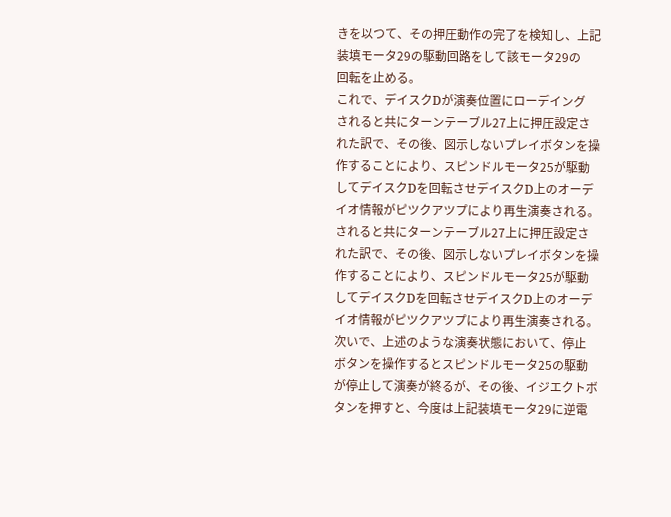きを以つて、その押圧動作の完了を検知し、上記
装填モータ29の駆動回路をして該モータ29の
回転を止める。
これで、デイスクDが演奏位置にローデイング
されると共にターンテーブル27上に押圧設定さ
れた訳で、その後、図示しないプレイボタンを操
作することにより、スピンドルモータ25が駆動
してデイスクDを回転させデイスクD上のオーデ
イオ情報がピツクアツプにより再生演奏される。
されると共にターンテーブル27上に押圧設定さ
れた訳で、その後、図示しないプレイボタンを操
作することにより、スピンドルモータ25が駆動
してデイスクDを回転させデイスクD上のオーデ
イオ情報がピツクアツプにより再生演奏される。
次いで、上述のような演奏状態において、停止
ボタンを操作するとスピンドルモータ25の駆動
が停止して演奏が終るが、その後、イジエクトボ
タンを押すと、今度は上記装填モータ29に逆電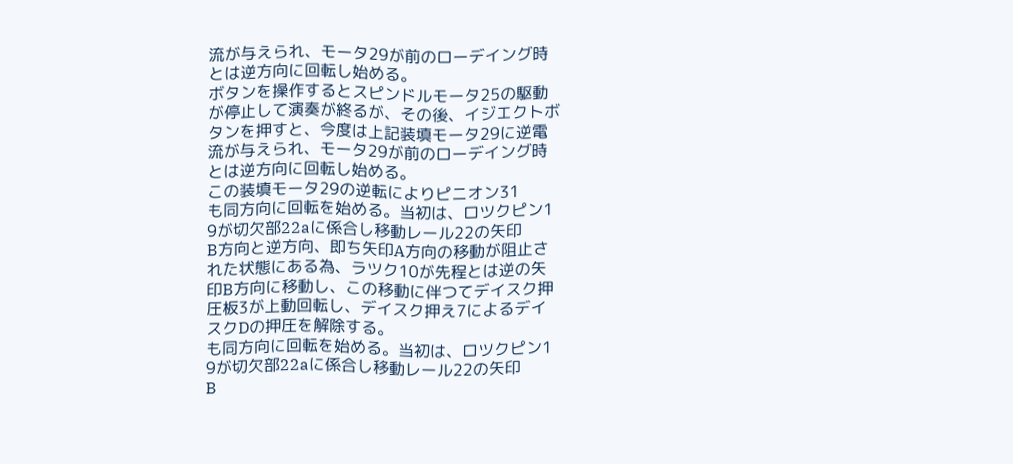流が与えられ、モータ29が前のローデイング時
とは逆方向に回転し始める。
ボタンを操作するとスピンドルモータ25の駆動
が停止して演奏が終るが、その後、イジエクトボ
タンを押すと、今度は上記装填モータ29に逆電
流が与えられ、モータ29が前のローデイング時
とは逆方向に回転し始める。
この装填モータ29の逆転によりピニオン31
も同方向に回転を始める。当初は、ロツクピン1
9が切欠部22aに係合し移動レール22の矢印
B方向と逆方向、即ち矢印A方向の移動が阻止さ
れた状態にある為、ラツク10が先程とは逆の矢
印B方向に移動し、この移動に伴つてデイスク押
圧板3が上動回転し、デイスク押え7によるデイ
スクDの押圧を解除する。
も同方向に回転を始める。当初は、ロツクピン1
9が切欠部22aに係合し移動レール22の矢印
B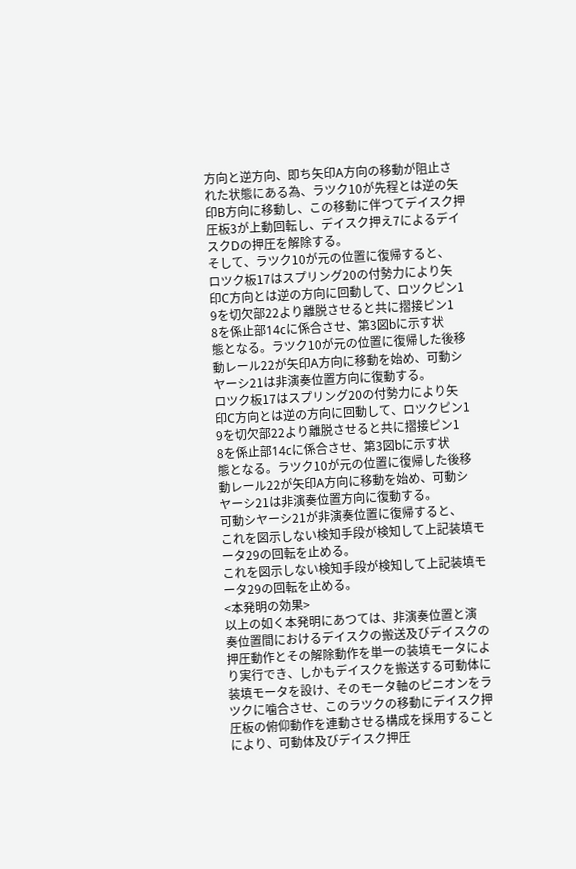方向と逆方向、即ち矢印A方向の移動が阻止さ
れた状態にある為、ラツク10が先程とは逆の矢
印B方向に移動し、この移動に伴つてデイスク押
圧板3が上動回転し、デイスク押え7によるデイ
スクDの押圧を解除する。
そして、ラツク10が元の位置に復帰すると、
ロツク板17はスプリング20の付勢力により矢
印C方向とは逆の方向に回動して、ロツクピン1
9を切欠部22より離脱させると共に摺接ピン1
8を係止部14cに係合させ、第3図bに示す状
態となる。ラツク10が元の位置に復帰した後移
動レール22が矢印A方向に移動を始め、可動シ
ヤーシ21は非演奏位置方向に復動する。
ロツク板17はスプリング20の付勢力により矢
印C方向とは逆の方向に回動して、ロツクピン1
9を切欠部22より離脱させると共に摺接ピン1
8を係止部14cに係合させ、第3図bに示す状
態となる。ラツク10が元の位置に復帰した後移
動レール22が矢印A方向に移動を始め、可動シ
ヤーシ21は非演奏位置方向に復動する。
可動シヤーシ21が非演奏位置に復帰すると、
これを図示しない検知手段が検知して上記装填モ
ータ29の回転を止める。
これを図示しない検知手段が検知して上記装填モ
ータ29の回転を止める。
<本発明の効果>
以上の如く本発明にあつては、非演奏位置と演
奏位置間におけるデイスクの搬送及びデイスクの
押圧動作とその解除動作を単一の装填モータによ
り実行でき、しかもデイスクを搬送する可動体に
装填モータを設け、そのモータ軸のピニオンをラ
ツクに噛合させ、このラツクの移動にデイスク押
圧板の俯仰動作を連動させる構成を採用すること
により、可動体及びデイスク押圧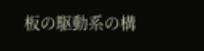板の駆動系の構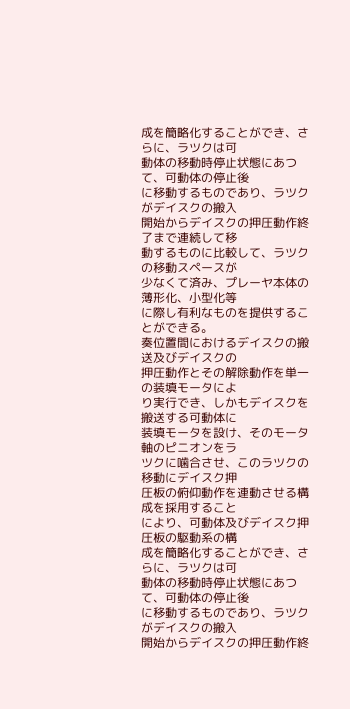成を簡略化することができ、さらに、ラツクは可
動体の移動時停止状態にあつて、可動体の停止後
に移動するものであり、ラツクがデイスクの搬入
開始からデイスクの押圧動作終了まで連続して移
動するものに比較して、ラツクの移動スペースが
少なくて済み、プレーヤ本体の薄形化、小型化等
に際し有利なものを提供することができる。
奏位置間におけるデイスクの搬送及びデイスクの
押圧動作とその解除動作を単一の装填モータによ
り実行でき、しかもデイスクを搬送する可動体に
装填モータを設け、そのモータ軸のピニオンをラ
ツクに噛合させ、このラツクの移動にデイスク押
圧板の俯仰動作を連動させる構成を採用すること
により、可動体及びデイスク押圧板の駆動系の構
成を簡略化することができ、さらに、ラツクは可
動体の移動時停止状態にあつて、可動体の停止後
に移動するものであり、ラツクがデイスクの搬入
開始からデイスクの押圧動作終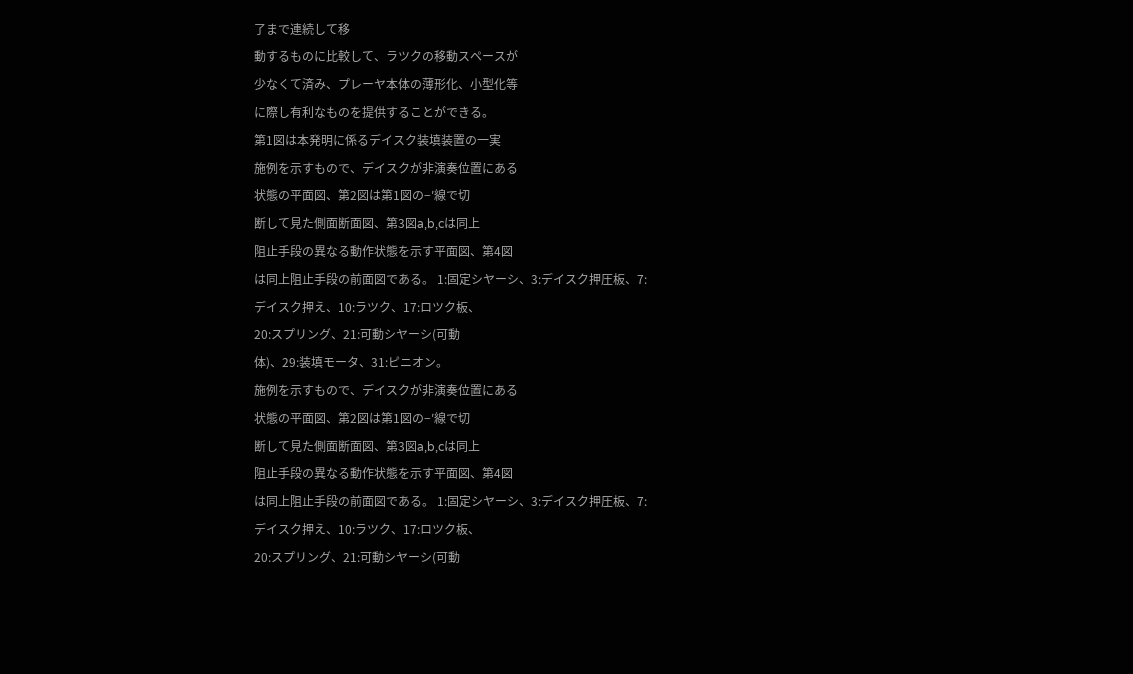了まで連続して移
動するものに比較して、ラツクの移動スペースが
少なくて済み、プレーヤ本体の薄形化、小型化等
に際し有利なものを提供することができる。
第1図は本発明に係るデイスク装填装置の一実
施例を示すもので、デイスクが非演奏位置にある
状態の平面図、第2図は第1図の−′線で切
断して見た側面断面図、第3図a,b,cは同上
阻止手段の異なる動作状態を示す平面図、第4図
は同上阻止手段の前面図である。 1:固定シヤーシ、3:デイスク押圧板、7:
デイスク押え、10:ラツク、17:ロツク板、
20:スプリング、21:可動シヤーシ(可動
体)、29:装填モータ、31:ピニオン。
施例を示すもので、デイスクが非演奏位置にある
状態の平面図、第2図は第1図の−′線で切
断して見た側面断面図、第3図a,b,cは同上
阻止手段の異なる動作状態を示す平面図、第4図
は同上阻止手段の前面図である。 1:固定シヤーシ、3:デイスク押圧板、7:
デイスク押え、10:ラツク、17:ロツク板、
20:スプリング、21:可動シヤーシ(可動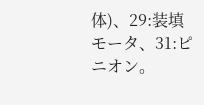体)、29:装填モータ、31:ピニオン。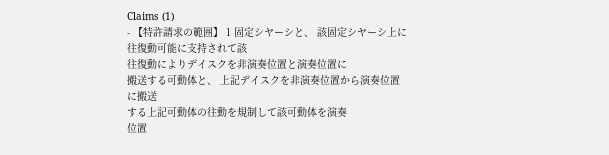Claims (1)
- 【特許請求の範囲】 1 固定シヤーシと、 該固定シヤーシ上に往復動可能に支持されて該
往復動によりデイスクを非演奏位置と演奏位置に
搬送する可動体と、 上記デイスクを非演奏位置から演奏位置に搬送
する上記可動体の往動を規制して該可動体を演奏
位置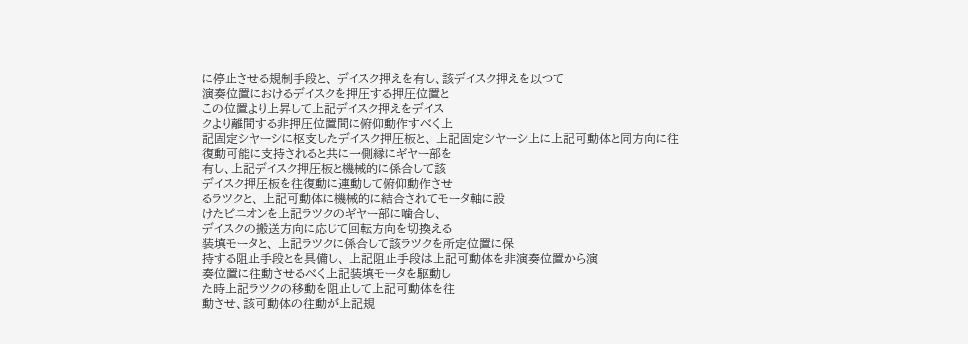に停止させる規制手段と、 デイスク押えを有し、該デイスク押えを以つて
演奏位置におけるデイスクを押圧する押圧位置と
この位置より上昇して上記デイスク押えをデイス
クより離間する非押圧位置間に俯仰動作すべく上
記固定シヤーシに枢支したデイスク押圧板と、 上記固定シヤーシ上に上記可動体と同方向に往
復動可能に支持されると共に一側縁にギヤー部を
有し、上記デイスク押圧板と機械的に係合して該
デイスク押圧板を往復動に連動して俯仰動作させ
るラツクと、 上記可動体に機械的に結合されてモータ軸に設
けたピニオンを上記ラツクのギヤー部に噛合し、
デイスクの搬送方向に応じて回転方向を切換える
装填モータと、 上記ラツクに係合して該ラツクを所定位置に保
持する阻止手段とを具備し、 上記阻止手段は上記可動体を非演奏位置から演
奏位置に往動させるべく上記装填モータを駆動し
た時上記ラツクの移動を阻止して上記可動体を往
動させ、該可動体の往動が上記規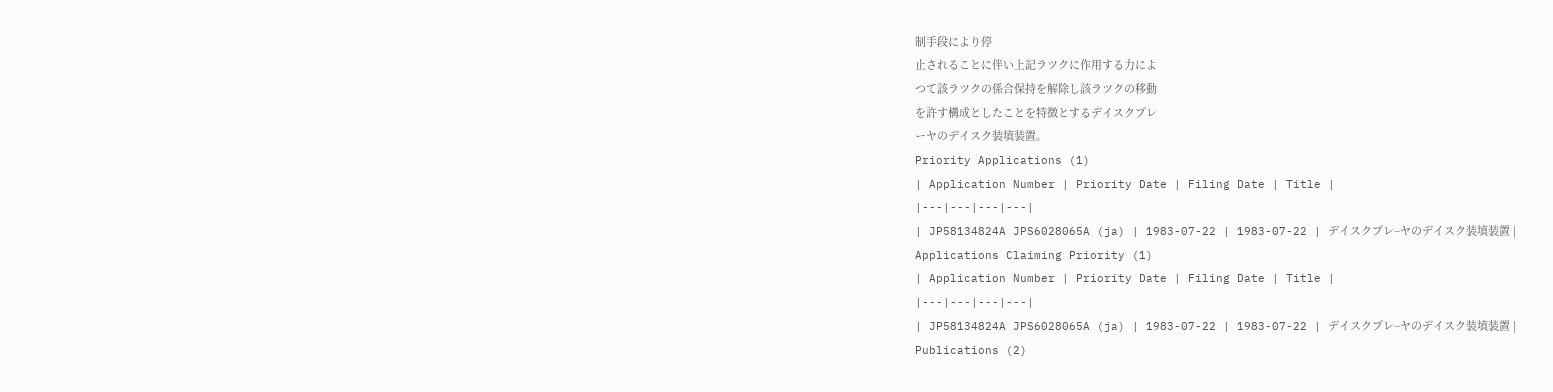制手段により停
止されることに伴い上記ラツクに作用する力によ
つて該ラツクの係合保持を解除し該ラツクの移動
を許す構成としたことを特徴とするデイスクプレ
ーヤのデイスク装填装置。
Priority Applications (1)
| Application Number | Priority Date | Filing Date | Title |
|---|---|---|---|
| JP58134824A JPS6028065A (ja) | 1983-07-22 | 1983-07-22 | デイスクプレ−ヤのデイスク装填装置 |
Applications Claiming Priority (1)
| Application Number | Priority Date | Filing Date | Title |
|---|---|---|---|
| JP58134824A JPS6028065A (ja) | 1983-07-22 | 1983-07-22 | デイスクプレ−ヤのデイスク装填装置 |
Publications (2)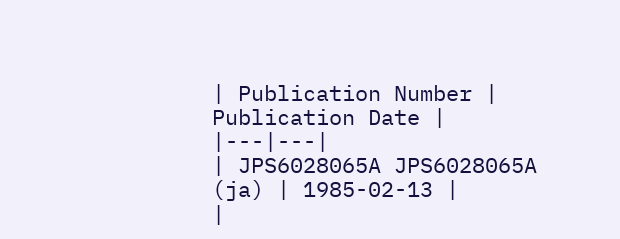| Publication Number | Publication Date |
|---|---|
| JPS6028065A JPS6028065A (ja) | 1985-02-13 |
|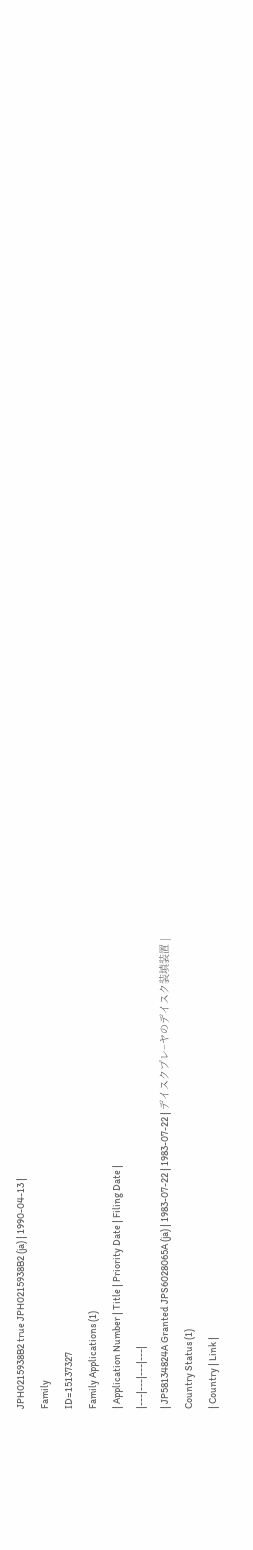JPH0215938B2 true JPH0215938B2 (ja) | 1990-04-13 |
Family
ID=15137327
Family Applications (1)
| Application Number | Title | Priority Date | Filing Date |
|---|---|---|---|
| JP58134824A Granted JPS6028065A (ja) | 1983-07-22 | 1983-07-22 | デイスクプレ−ヤのデイスク装填装置 |
Country Status (1)
| Country | Link |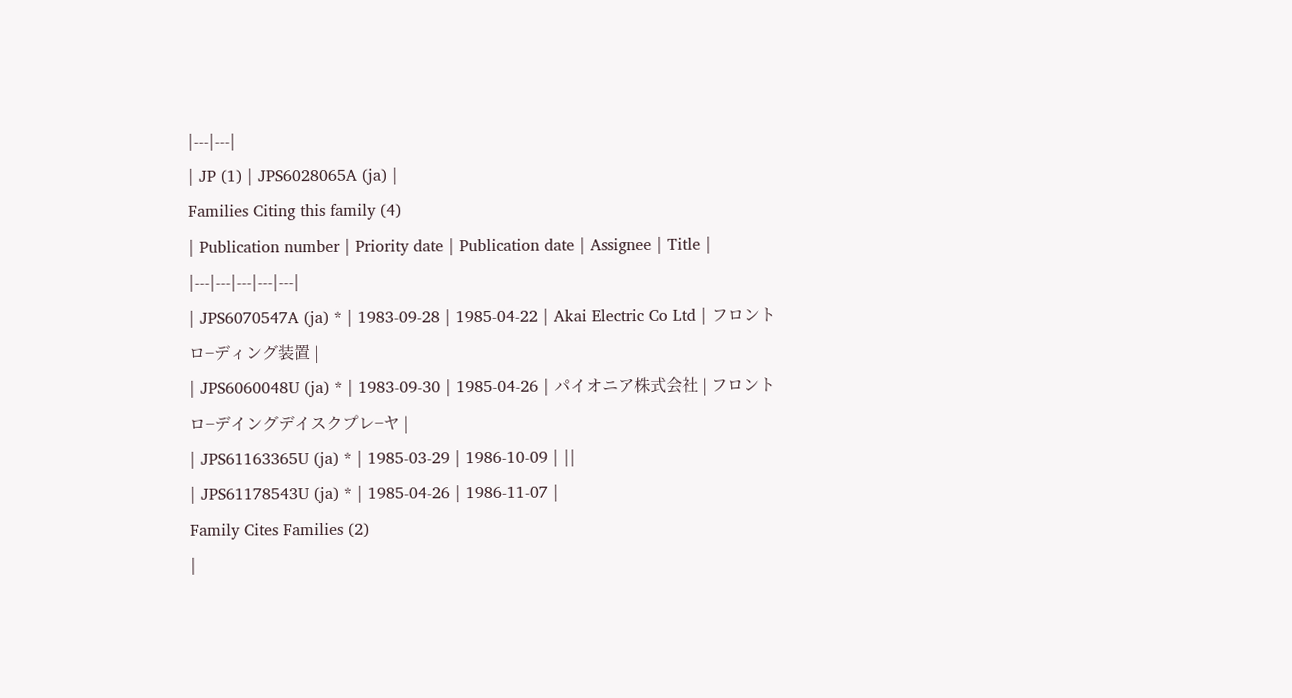|---|---|
| JP (1) | JPS6028065A (ja) |
Families Citing this family (4)
| Publication number | Priority date | Publication date | Assignee | Title |
|---|---|---|---|---|
| JPS6070547A (ja) * | 1983-09-28 | 1985-04-22 | Akai Electric Co Ltd | フロントロ−ディング装置 |
| JPS6060048U (ja) * | 1983-09-30 | 1985-04-26 | パイオニア株式会社 | フロントロ−デイングデイスクプレ−ヤ |
| JPS61163365U (ja) * | 1985-03-29 | 1986-10-09 | ||
| JPS61178543U (ja) * | 1985-04-26 | 1986-11-07 |
Family Cites Families (2)
|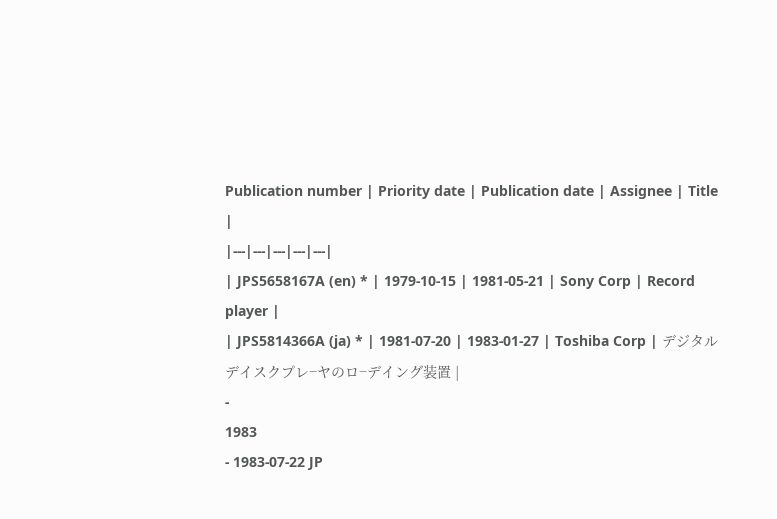Publication number | Priority date | Publication date | Assignee | Title |
|---|---|---|---|---|
| JPS5658167A (en) * | 1979-10-15 | 1981-05-21 | Sony Corp | Record player |
| JPS5814366A (ja) * | 1981-07-20 | 1983-01-27 | Toshiba Corp | デジタルデイスクプレ−ヤのロ−デイング装置 |
-
1983
- 1983-07-22 JP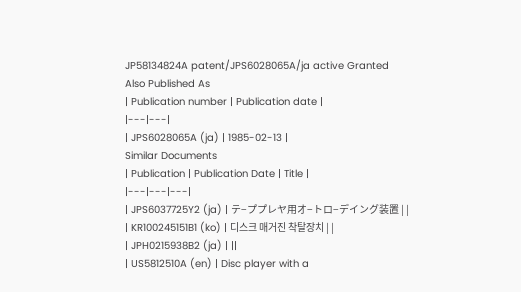JP58134824A patent/JPS6028065A/ja active Granted
Also Published As
| Publication number | Publication date |
|---|---|
| JPS6028065A (ja) | 1985-02-13 |
Similar Documents
| Publication | Publication Date | Title |
|---|---|---|
| JPS6037725Y2 (ja) | テ−ププレヤ用オ−トロ−デイング装置 | |
| KR100245151B1 (ko) | 디스크 매거진 착탈장치 | |
| JPH0215938B2 (ja) | ||
| US5812510A (en) | Disc player with a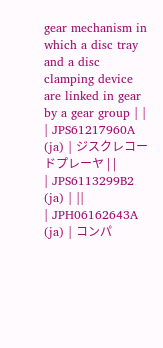gear mechanism in which a disc tray and a disc clamping device are linked in gear by a gear group | |
| JPS61217960A (ja) | ジスクレコードプレーヤ | |
| JPS6113299B2 (ja) | ||
| JPH06162643A (ja) | コンパ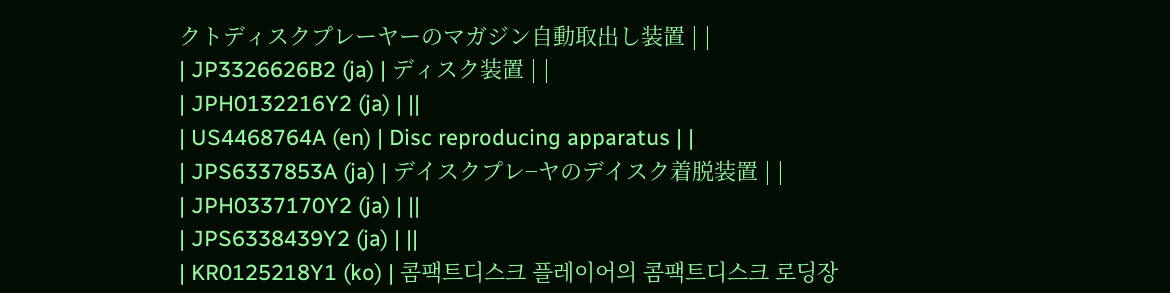クトディスクプレーヤーのマガジン自動取出し装置 | |
| JP3326626B2 (ja) | ディスク装置 | |
| JPH0132216Y2 (ja) | ||
| US4468764A (en) | Disc reproducing apparatus | |
| JPS6337853A (ja) | デイスクプレ−ヤのデイスク着脱装置 | |
| JPH0337170Y2 (ja) | ||
| JPS6338439Y2 (ja) | ||
| KR0125218Y1 (ko) | 콤팩트디스크 플레이어의 콤팩트디스크 로딩장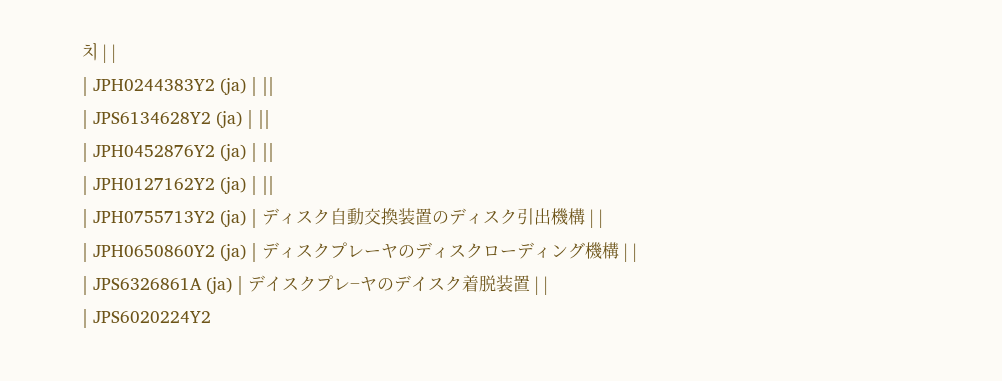치 | |
| JPH0244383Y2 (ja) | ||
| JPS6134628Y2 (ja) | ||
| JPH0452876Y2 (ja) | ||
| JPH0127162Y2 (ja) | ||
| JPH0755713Y2 (ja) | ディスク自動交換装置のディスク引出機構 | |
| JPH0650860Y2 (ja) | ディスクプレーヤのディスクローディング機構 | |
| JPS6326861A (ja) | デイスクプレ−ヤのデイスク着脱装置 | |
| JPS6020224Y2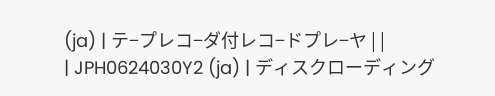(ja) | テ−プレコ−ダ付レコ−ドプレ−ヤ | |
| JPH0624030Y2 (ja) | ディスクローディング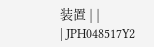装置 | |
| JPH048517Y2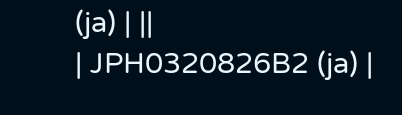(ja) | ||
| JPH0320826B2 (ja) |